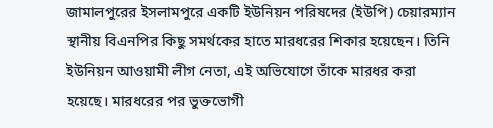জামালপুরের ইসলামপুরে একটি ইউনিয়ন পরিষদের (ইউপি) চেয়ারম্যান স্থানীয় বিএনপির কিছু সমর্থকের হাতে মারধরের শিকার হয়েছেন। তিনি ইউনিয়ন আওয়ামী লীগ নেতা, এই অভিযোগে তাঁকে মারধর করা হয়েছে। মারধরের পর ভুক্তভোগী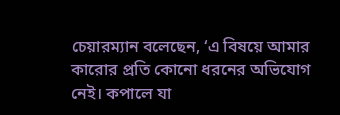চেয়ারম্যান বলেছেন, ‘এ বিষয়ে আমার কারোর প্রতি কোনো ধরনের অভিযোগ নেই। কপালে যা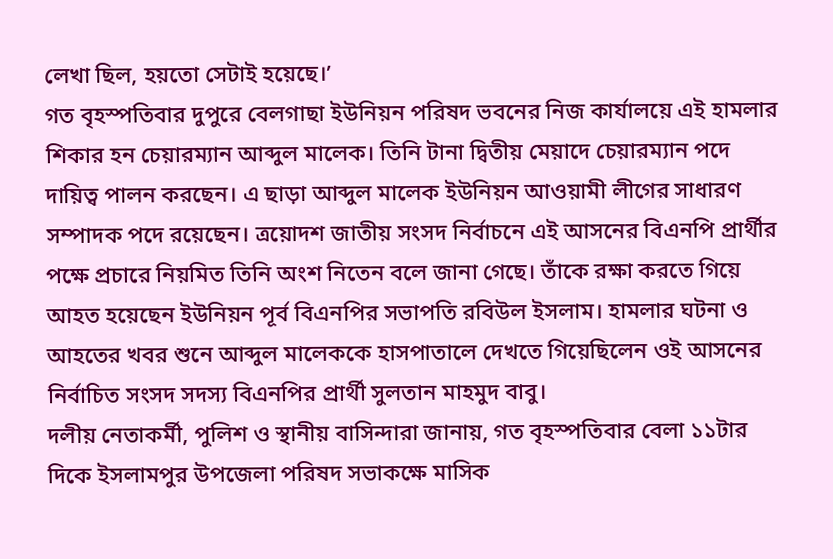লেখা ছিল, হয়তো সেটাই হয়েছে।’
গত বৃহস্পতিবার দুপুরে বেলগাছা ইউনিয়ন পরিষদ ভবনের নিজ কার্যালয়ে এই হামলার শিকার হন চেয়ারম্যান আব্দুল মালেক। তিনি টানা দ্বিতীয় মেয়াদে চেয়ারম্যান পদে দায়িত্ব পালন করছেন। এ ছাড়া আব্দুল মালেক ইউনিয়ন আওয়ামী লীগের সাধারণ সম্পাদক পদে রয়েছেন। ত্রয়োদশ জাতীয় সংসদ নির্বাচনে এই আসনের বিএনপি প্রার্থীর পক্ষে প্রচারে নিয়মিত তিনি অংশ নিতেন বলে জানা গেছে। তাঁকে রক্ষা করতে গিয়ে আহত হয়েছেন ইউনিয়ন পূর্ব বিএনপির সভাপতি রবিউল ইসলাম। হামলার ঘটনা ও আহতের খবর শুনে আব্দুল মালেককে হাসপাতালে দেখতে গিয়েছিলেন ওই আসনের নির্বাচিত সংসদ সদস্য বিএনপির প্রার্থী সুলতান মাহমুদ বাবু।
দলীয় নেতাকর্মী, পুলিশ ও স্থানীয় বাসিন্দারা জানায়, গত বৃহস্পতিবার বেলা ১১টার দিকে ইসলামপুর উপজেলা পরিষদ সভাকক্ষে মাসিক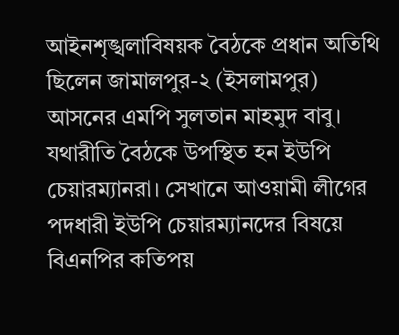আইনশৃঙ্খলাবিষয়ক বৈঠকে প্রধান অতিথি ছিলেন জামালপুর-২ (ইসলামপুর) আসনের এমপি সুলতান মাহমুদ বাবু। যথারীতি বৈঠকে উপস্থিত হন ইউপি চেয়ারম্যানরা। সেখানে আওয়ামী লীগের পদধারী ইউপি চেয়ারম্যানদের বিষয়ে বিএনপির কতিপয়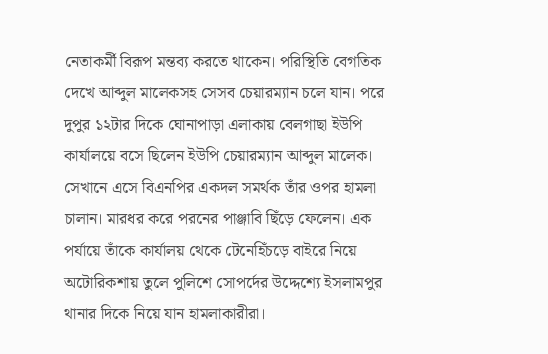নেতাকর্মী বিরূপ মন্তব্য করতে থাকেন। পরিস্থিতি বেগতিক দেখে আব্দুল মালেকসহ সেসব চেয়ারম্যান চলে যান। পরে দুপুর ১২টার দিকে ঘোনাপাড়া এলাকায় বেলগাছা ইউপি কার্যালয়ে বসে ছিলেন ইউপি চেয়ারম্যান আব্দুল মালেক। সেখানে এসে বিএনপির একদল সমর্থক তাঁর ওপর হামলা চালান। মারধর করে পরনের পাঞ্জাবি ছিঁড়ে ফেলেন। এক পর্যায়ে তাঁকে কার্যালয় থেকে টেনেহিঁচড়ে বাইরে নিয়ে অটোরিকশায় তুলে পুলিশে সোপর্দের উদ্দেশ্যে ইসলামপুর থানার দিকে নিয়ে যান হামলাকারীরা।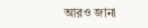আরও জানা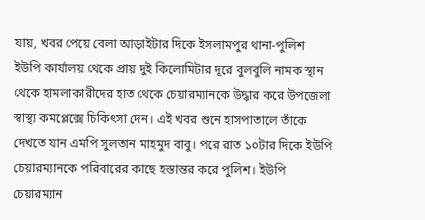যায়, খবর পেয়ে বেলা আড়াইটার দিকে ইসলামপুর থানা-পুলিশ ইউপি কার্যালয় থেকে প্রায় দুই কিলোমিটার দূরে বুলবুলি নামক স্থান থেকে হামলাকারীদের হাত থেকে চেয়ারম্যানকে উদ্ধার করে উপজেলা স্বাস্থ্য কমপ্লেক্সে চিকিৎসা দেন। এই খবর শুনে হাসপাতালে তাঁকে দেখতে যান এমপি সুলতান মাহমুদ বাবু। পরে রাত ১০টার দিকে ইউপি চেয়ারম্যানকে পরিবারের কাছে হস্তান্তর করে পুলিশ। ইউপি চেয়ারম্যান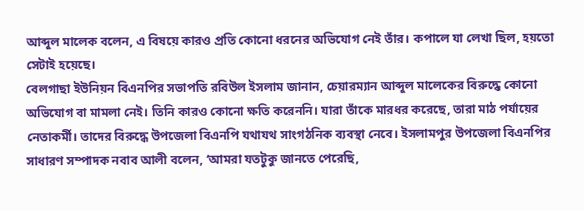আব্দুল মালেক বলেন, এ বিষয়ে কারও প্রতি কোনো ধরনের অভিযোগ নেই তাঁর। কপালে যা লেখা ছিল, হয়তো সেটাই হয়েছে।
বেলগাছা ইউনিয়ন বিএনপির সভাপতি রবিউল ইসলাম জানান, চেয়ারম্যান আব্দুল মালেকের বিরুদ্ধে কোনো অভিযোগ বা মামলা নেই। তিনি কারও কোনো ক্ষতি করেননি। যারা তাঁকে মারধর করেছে, তারা মাঠ পর্যায়ের নেতাকর্মী। তাদের বিরুদ্ধে উপজেলা বিএনপি যথাযথ সাংগঠনিক ব্যবস্থা নেবে। ইসলামপুর উপজেলা বিএনপির সাধারণ সম্পাদক নবাব আলী বলেন, ‘আমরা যতটুকু জানতে পেরেছি,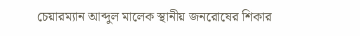চেয়ারম্যান আব্দুল মালেক স্থানীয় জনরোষের শিকার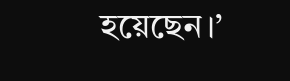হয়েছেন।’